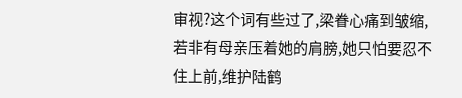审视?这个词有些过了,梁眷心痛到皱缩,若非有母亲压着她的肩膀,她只怕要忍不住上前,维护陆鹤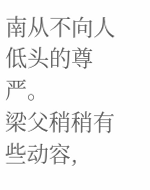南从不向人低头的尊严。
梁父稍稍有些动容,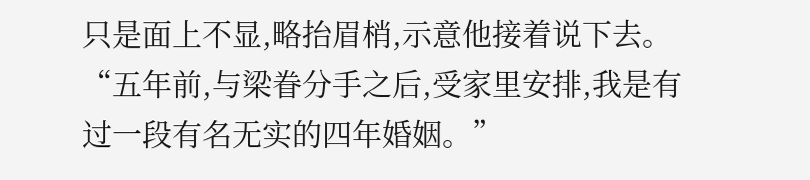只是面上不显,略抬眉梢,示意他接着说下去。
“五年前,与梁眷分手之后,受家里安排,我是有过一段有名无实的四年婚姻。”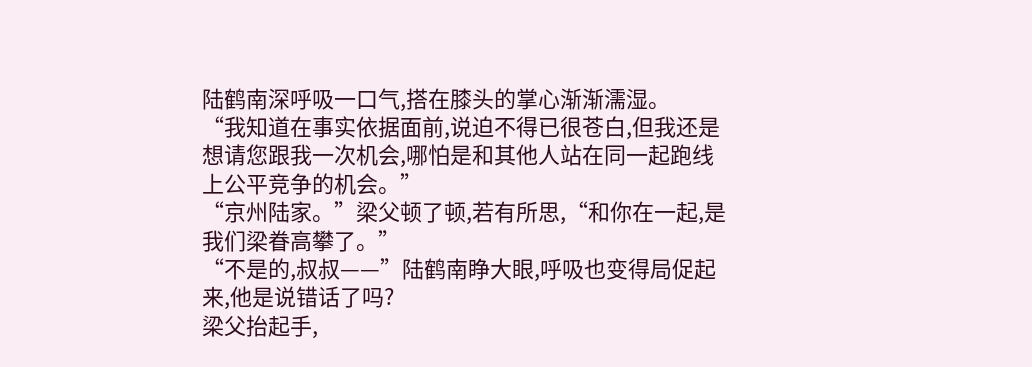陆鹤南深呼吸一口气,搭在膝头的掌心渐渐濡湿。
“我知道在事实依据面前,说迫不得已很苍白,但我还是想请您跟我一次机会,哪怕是和其他人站在同一起跑线上公平竞争的机会。”
“京州陆家。”梁父顿了顿,若有所思,“和你在一起,是我们梁眷高攀了。”
“不是的,叔叔——”陆鹤南睁大眼,呼吸也变得局促起来,他是说错话了吗?
梁父抬起手,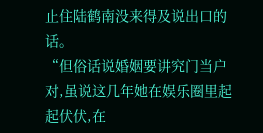止住陆鹤南没来得及说出口的话。
“但俗话说婚姻要讲究门当户对,虽说这几年她在娱乐圈里起起伏伏,在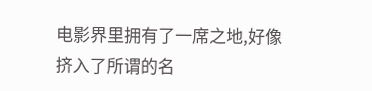电影界里拥有了一席之地,好像挤入了所谓的名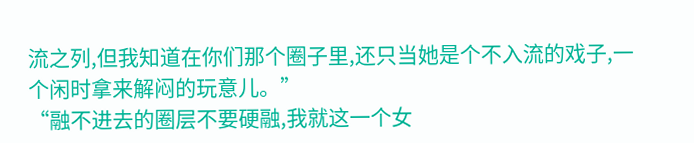流之列,但我知道在你们那个圈子里,还只当她是个不入流的戏子,一个闲时拿来解闷的玩意儿。”
“融不进去的圈层不要硬融,我就这一个女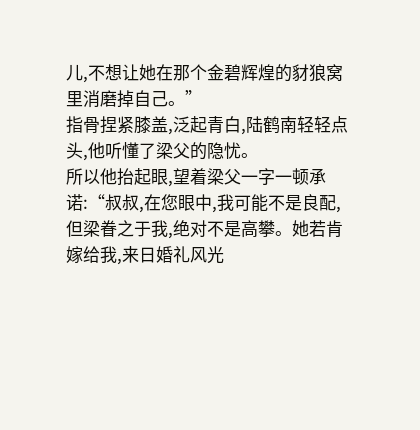儿,不想让她在那个金碧辉煌的豺狼窝里消磨掉自己。”
指骨捏紧膝盖,泛起青白,陆鹤南轻轻点头,他听懂了梁父的隐忧。
所以他抬起眼,望着梁父一字一顿承诺:“叔叔,在您眼中,我可能不是良配,但梁眷之于我,绝对不是高攀。她若肯嫁给我,来日婚礼风光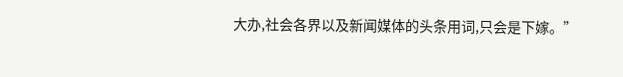大办,社会各界以及新闻媒体的头条用词,只会是下嫁。”